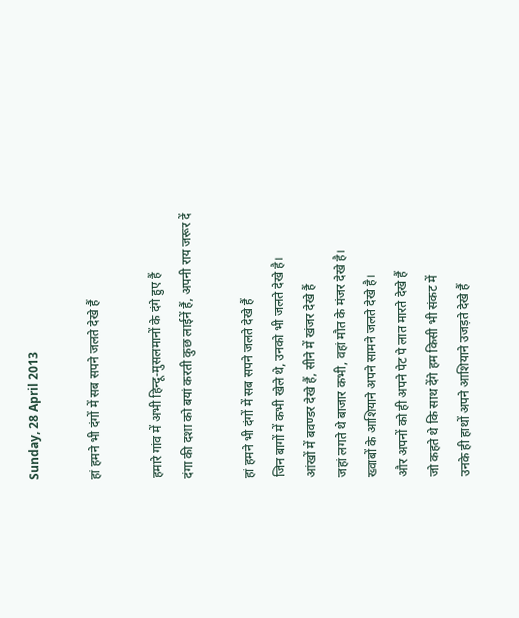Sunday, 28 April 2013

हां हमने भी दंगों में सब सपने जलते देखे हैं

हमारे गांव में अभी हिन्दू-मुसलमानों के दंगे हुए हैं
दंगा की दशा को बयां करती कुछ लाईनें हैं, अपनी राय जरूर दें

हां हमने भी दंगों में सब सपने जलते देखे हैं
जिन बागों में कभी खेले थे, उनको भी जलते देखे है।
आंखों में बवण्डर देखे हैं, सीने में खंजर देखे हैं
जहां लगते थे बाजार कभी, वहां मौत के मंजर देखे है।
ख्वाबों के आशियाने अपने सामने जलते देखे है।
और अपनों को ही अपने पेट पे लात मारते देखे हैं
जो कहते थे कि साथ देंगे हम किसी भी संकट में
उनके ही हाथों अपने आशियाने उजड़ते देखे हैं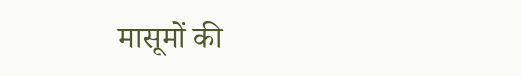मासूमों की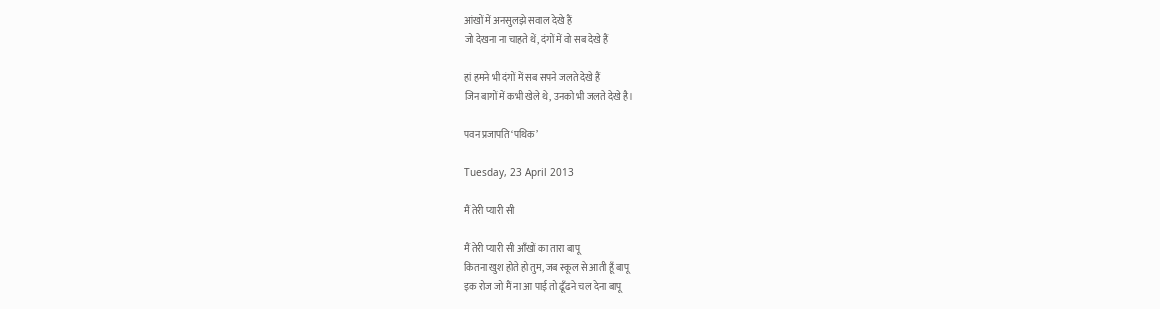आंखों में अनसुलझे सवाल देखे हैं
जो देखना ना चाहते थें, दंगों में वो सब देखे हैं

हां हमने भी दंगों में सब सपने जलते देखे हैं
जिन बागों में कभी खेले थे, उनको भी जलते देखे है।

पवन प्रजापति ‘पथिक’

Tuesday, 23 April 2013

मैं तेरी प्यारी सी

मैं तेरी प्यारी सी आँखों का तारा बापू
कितना खुश होते हो तुम, जब स्कूल से आती हूँ बापू
इक रोज जो मैं ना आ पाई तो ढूँढने चल देना बापू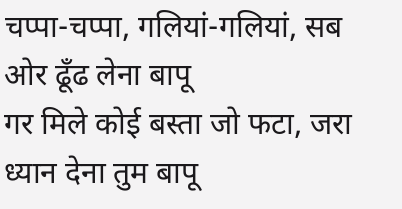चप्पा-चप्पा, गलियां-गलियां, सब ओर ढूँढ लेना बापू
गर मिले कोई बस्ता जो फटा, जरा ध्यान देना तुम बापू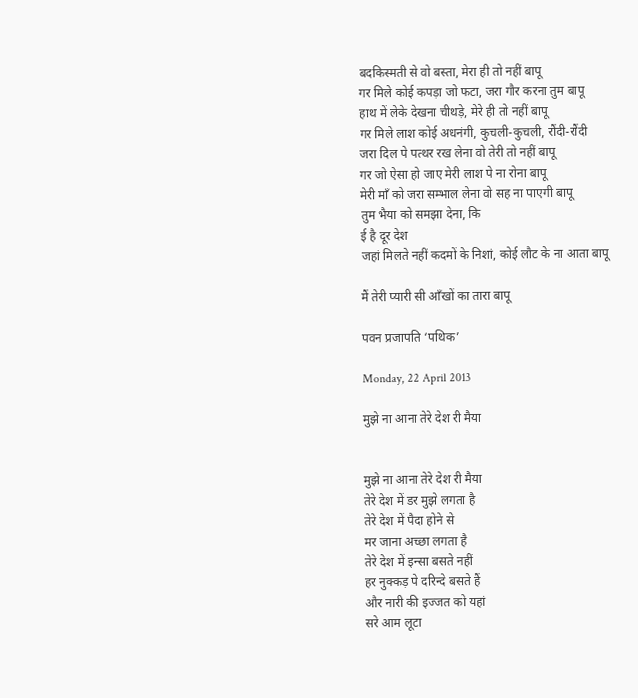बदकिस्मती से वो बस्ता, मेरा ही तो नहीं बापू
गर मिले कोई कपड़ा जो फटा, जरा गौर करना तुम बापू
हाथ में लेके देखना चीथड़े, मेरे ही तो नहीं बापू
गर मिले लाश कोई अधनंगी, कुचली-कुचली, रौंदी-रौंदी
जरा दिल पे पत्थर रख लेना वो तेरी तो नहीं बापू
गर जो ऐसा हो जाए मेरी लाश पे ना रोना बापू
मेरी माँ को जरा सम्भाल लेना वो सह ना पाएगी बापू
तुम भैया को समझा देना, कि
ई है दूर देश
जहां मिलते नहीं कदमों के निशां, कोई लौट के ना आता बापू

मैं तेरी प्यारी सी आँखों का तारा बापू

पवन प्रजापति ‘पथिक’

Monday, 22 April 2013

मुझे ना आना तेरे देश री मैया


मुझे ना आना तेरे देश री मैया
तेरे देश में डर मुझे लगता है
तेरे देश में पैदा होने से
मर जाना अच्छा लगता है
तेरे देश में इन्सा बसते नहीं
हर नुक्कड़ पे दरिन्दे बसते हैं
और नारी की इज्जत को यहां
सरे आम लूटा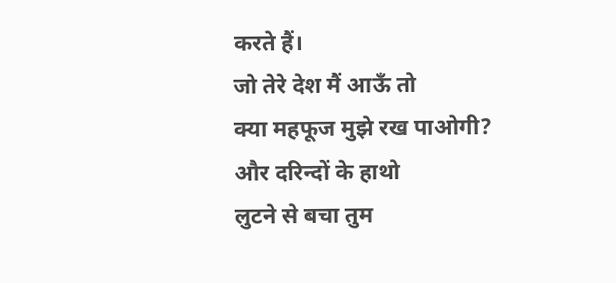करते हैं।
जो तेरे देश मैं आऊँ तो
क्या महफूज मुझे रख पाओगी?
और दरिन्दों के हाथो
लुटने से बचा तुम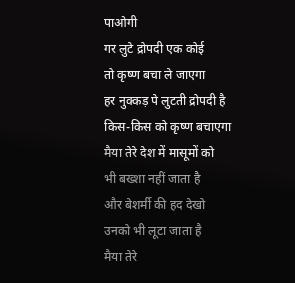पाओगी
गर लुटे द्रोपदी एक कोई
तो कृष्ण बचा ले जाएगा
हर नुक्कड़ पे लुटती द्रोपदी है
किस-किस को कृष्ण बचाएगा
मैया तेरे देश में मासूमों को
भी बख्शा नहीं जाता है
और बेशर्मी की हद देखो
उनको भी लूटा जाता है
मैया तेरे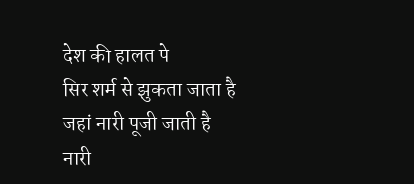देश की हालत पे
सिर शर्म से झुकता जाता है
जहां नारी पूजी जाती है
नारी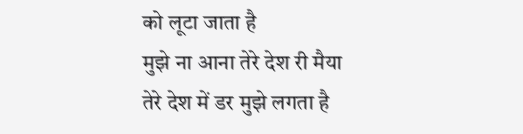को लूटा जाता है
मुझे ना आना तेरे देश री मैया
तेरे देश में डर मुझे लगता है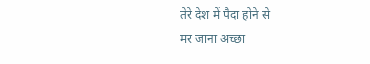तेरे देश में पैदा होने से
मर जाना अच्छा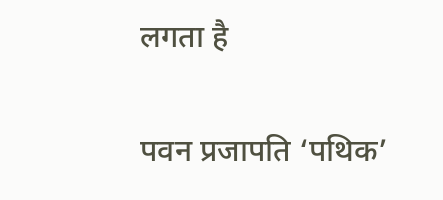लगता है

पवन प्रजापति ‘पथिक’